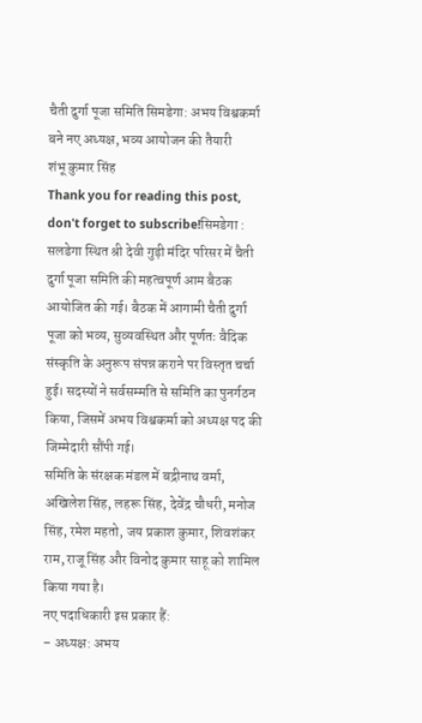चैती दुर्गा पूजा समिति सिमडेगा: अभय विश्वकर्मा बने नए अध्यक्ष, भव्य आयोजन की तैयारी
शंभू कुमार सिंह
Thank you for reading this post, don't forget to subscribe!सिमडेगा : सलडेगा स्थित श्री देवी गुड़ी मंदिर परिसर में चैती दुर्गा पूजा समिति की महत्वपूर्ण आम बैठक आयोजित की गई। बैठक में आगामी चैती दुर्गा पूजा को भव्य, सुव्यवस्थित और पूर्णतः वैदिक संस्कृति के अनुरूप संपन्न कराने पर विस्तृत चर्चा हुई। सदस्यों ने सर्वसम्मति से समिति का पुनर्गठन किया, जिसमें अभय विश्वकर्मा को अध्यक्ष पद की जिम्मेदारी सौंपी गई।
समिति के संरक्षक मंडल में बद्रीनाथ वर्मा, अखिलेश सिंह, लहरू सिंह, देवेंद्र चौधरी, मनोज सिंह, रमेश महतो, जय प्रकाश कुमार, शिवशंकर राम, राजू सिंह और विनोद कुमार साहू को शामिल किया गया है।
नए पदाधिकारी इस प्रकार हैं:
– अध्यक्ष: अभय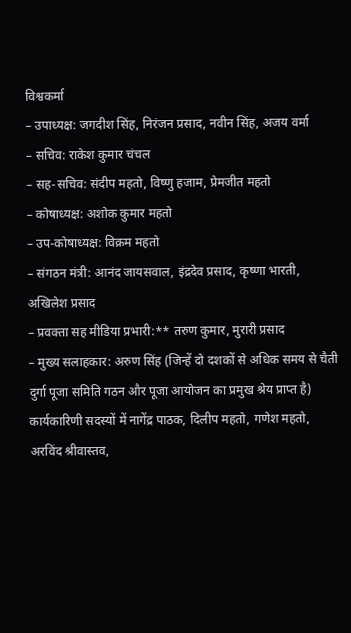विश्वकर्मा
– उपाध्यक्ष: जगदीश सिंह, निरंजन प्रसाद, नवीन सिंह, अजय वर्मा
– सचिव: राकेश कुमार चंचल
– सह-सचिव: संदीप महतो, विष्णु हजाम, प्रेमजीत महतो
– कोषाध्यक्ष: अशोक कुमार महतो
– उप-कोषाध्यक्ष: विक्रम महतो
– संगठन मंत्री: आनंद जायसवाल, इंद्रदेव प्रसाद, कृष्णा भारती, अखिलेश प्रसाद
– प्रवक्ता सह मीडिया प्रभारी:** तरुण कुमार, मुरारी प्रसाद
– मुख्य सलाहकार: अरुण सिंह (जिन्हें दो दशकों से अधिक समय से चैती दुर्गा पूजा समिति गठन और पूजा आयोजन का प्रमुख श्रेय प्राप्त है)
कार्यकारिणी सदस्यों में नागेंद्र पाठक, दिलीप महतो, गणेश महतो, अरविंद श्रीवास्तव,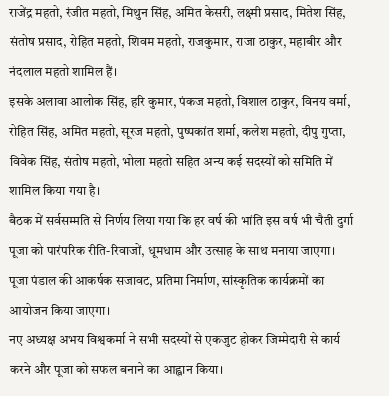राजेंद्र महतो, रंजीत महतो, मिथुन सिंह, अमित केसरी, लक्ष्मी प्रसाद, मितेश सिंह, संतोष प्रसाद, रोहित महतो, शिवम महतो, राजकुमार, राजा ठाकुर, महाबीर और नंदलाल महतो शामिल हैं।
इसके अलावा आलोक सिंह, हरि कुमार, पंकज महतो, विशाल ठाकुर, विनय वर्मा, रोहित सिंह, अमित महतो, सूरज महतो, पुष्पकांत शर्मा, कलेश महतो, दीपु गुप्ता, विवेक सिंह, संतोष महतो, भोला महतो सहित अन्य कई सदस्यों को समिति में शामिल किया गया है।
बैठक में सर्वसम्मति से निर्णय लिया गया कि हर वर्ष की भांति इस वर्ष भी चैती दुर्गा पूजा को पारंपरिक रीति-रिवाजों, धूमधाम और उत्साह के साथ मनाया जाएगा। पूजा पंडाल की आकर्षक सजावट, प्रतिमा निर्माण, सांस्कृतिक कार्यक्रमों का आयोजन किया जाएगा।
नए अध्यक्ष अभय विश्वकर्मा ने सभी सदस्यों से एकजुट होकर जिम्मेदारी से कार्य करने और पूजा को सफल बनाने का आह्वान किया।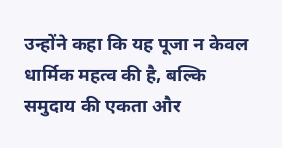उन्होंने कहा कि यह पूजा न केवल धार्मिक महत्व की है, बल्कि समुदाय की एकता और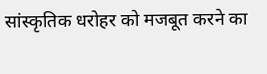सांस्कृतिक धरोहर को मजबूत करने का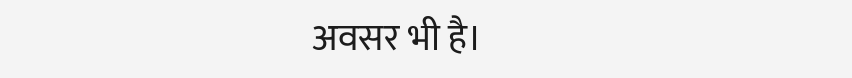अवसर भी है।